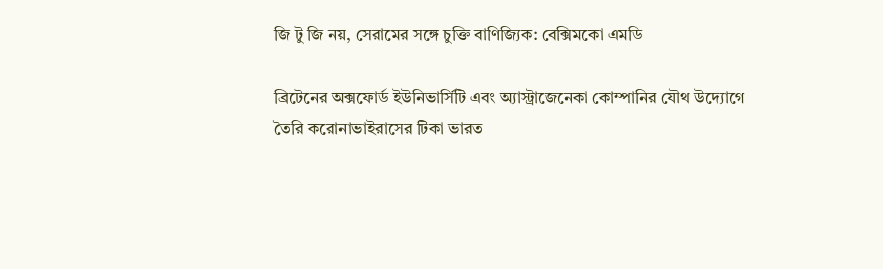জি টু জি নয়, সেরামের সঙ্গে চুক্তি বাণিজ্যিক: বেক্সিমকো এমডি

ব্রিটেনের অক্সফোর্ড ইউনিভার্সিটি এবং অ্যাস্ট্রাজেনেকা কোম্পানির যৌথ উদ্যোগে তৈরি করোনাভাইরাসের টিকা ভারত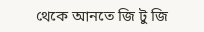থেকে আনতে জি টু জি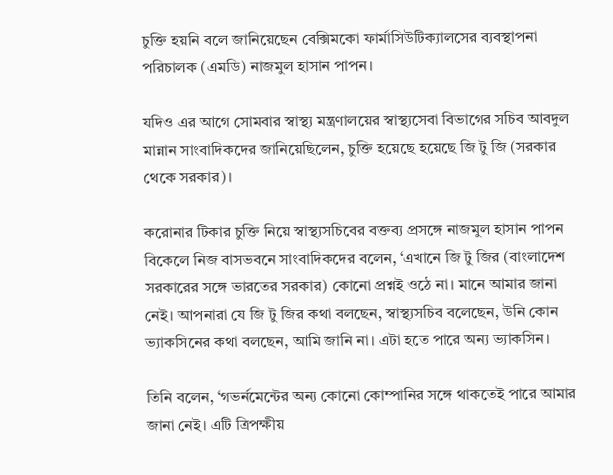চুক্তি হয়নি বলে জানিয়েছেন বেক্সিমকো ফার্মাসিউটিক্যালসের ব্যবস্থাপনা পরিচালক (এমডি) নাজমুল হাসান পাপন।

যদিও এর আগে সোমবার স্বাস্থ্য মন্ত্রণালয়ের স্বাস্থ্যসেবা বিভাগের সচিব আবদুল মান্নান সাংবাদিকদের জানিয়েছিলেন, চুক্তি হয়েছে হয়েছে জি টু জি (সরকার থেকে সরকার)।

করোনার টিকার চুক্তি নিয়ে স্বাস্থ্যসচিবের বক্তব্য প্রসঙ্গে নাজমুল হাসান পাপন বিকেলে নিজ বাসভবনে সাংবাদিকদের বলেন, ‘এখানে জি টু জির (বাংলাদেশ সরকারের সঙ্গে ভারতের সরকার) কোনো প্রশ্নই ওঠে না। মানে আমার জানা নেই। আপনারা যে জি টু জির কথা বলছেন, স্বাস্থ্যসচিব বলেছেন, উনি কোন ভ্যাকসিনের কথা বলছেন, আমি জানি না। এটা হতে পারে অন্য ভ্যাকসিন।

তিনি বলেন, ‘গভর্নমেন্টের অন্য কোনো কোম্পানির সঙ্গে থাকতেই পারে আমার জানা নেই। এটি ত্রিপক্ষীয়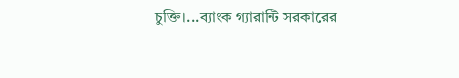চুক্তি।...ব্যাংক গ্যারান্টি সরকারের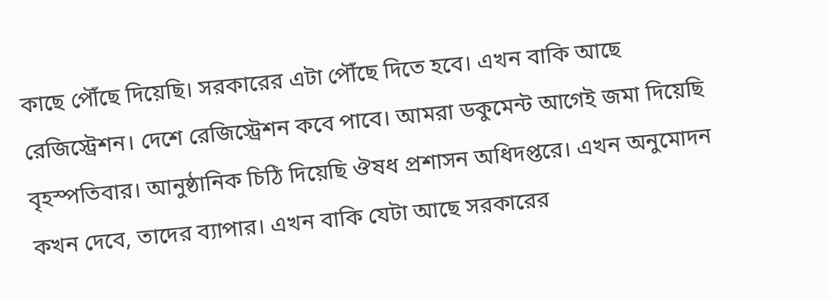কাছে পৌঁছে দিয়েছি। সরকারের এটা পৌঁছে দিতে হবে। এখন বাকি আছে রেজিস্ট্রেশন। দেশে রেজিস্ট্রেশন কবে পাবে। আমরা ডকুমেন্ট আগেই জমা দিয়েছি বৃহস্পতিবার। আনুষ্ঠানিক চিঠি দিয়েছি ঔষধ প্রশাসন অধিদপ্তরে। এখন অনুমোদন কখন দেবে, তাদের ব্যাপার। এখন বাকি যেটা আছে সরকারের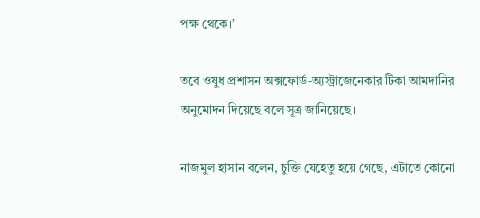পক্ষ থেকে।’

তবে ওষুধ প্রশাসন অক্সফোর্ড-অ্যস্ট্রাজেনেকার টিকা আমদানির অনুমোদন দিয়েছে বলে সূত্র জানিয়েছে।

নাজমুল হাসান বলেন, চুক্তি যেহেতু হয়ে গেছে, এটাতে কোনো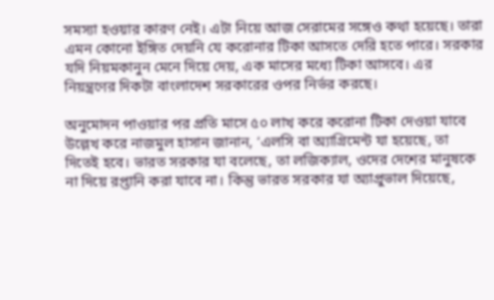সমস্যা হওয়ার কারণ নেই। এটা নিয়ে আজ সেরামের সঙ্গেও কথা হয়েছে। তারা এমন কোনো ইঙ্গিত দেয়নি যে করোনার টিকা আসতে দেরি হতে পারে। সরকার যদি নিয়মকানুন মেনে দিয়ে দেয়, এক মাসের মধ্যে টিকা আসবে। এর নিয়ন্ত্রণের দিকটা বাংলাদেশ সরকারের ওপর নির্ভর করছে।

অনুমোদন পাওয়ার পর প্রতি মাসে ৫০ লাখ করে করোনা টিকা দেওয়া যাবে উল্লেখ করে নাজমুল হাসান জানান, ‘এলসি বা অ্যাগ্রিমেন্ট যা হয়েছে, তা দিতেই হবে। ভারত সরকার যা বলেছে, তা লজিক্যাল, ওদের দেশের মানুষকে না দিয়ে রপ্তানি করা যাবে না। কিন্তু ভারত সরকার যা অ্যাপ্রুভাল দিয়েছে,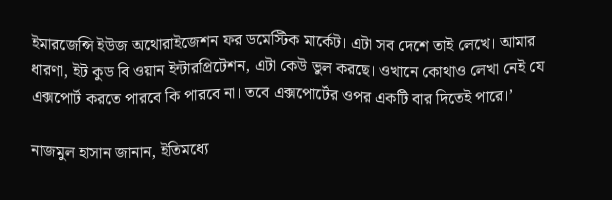ইমারজেন্সি ইউজ অথোরাইজেশন ফর ডমেস্টিক মার্কেট। এটা সব দেশে তাই লেখে। আমার ধারণা, ইট কুড বি ওয়ান ইন্টারপ্রিটেশন, এটা কেউ ভুল করছে। ওখানে কোথাও লেখা নেই যে এক্সপোর্ট করতে পারবে কি পারবে না। তবে এক্সপোর্টের ওপর একটি বার দিতেই পারে।’

নাজমুল হাসান জানান, ইতিমধ্যে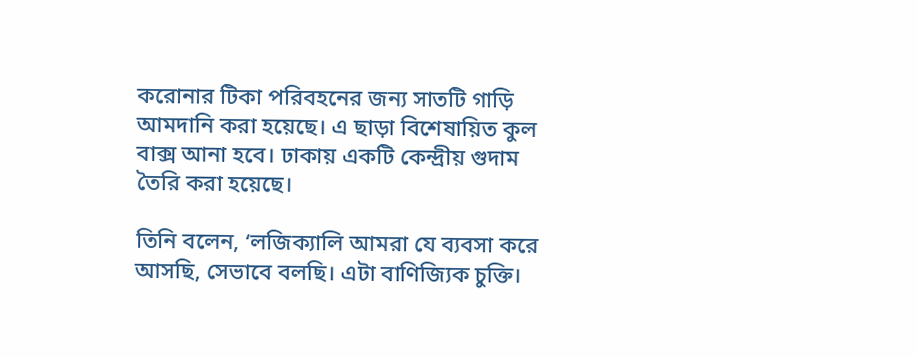করোনার টিকা পরিবহনের জন্য সাতটি গাড়ি আমদানি করা হয়েছে। এ ছাড়া বিশেষায়িত কুল বাক্স আনা হবে। ঢাকায় একটি কেন্দ্রীয় গুদাম তৈরি করা হয়েছে।

তিনি বলেন, ‘লজিক্যালি আমরা যে ব্যবসা করে আসছি, সেভাবে বলছি। এটা বাণিজ্যিক চুক্তি।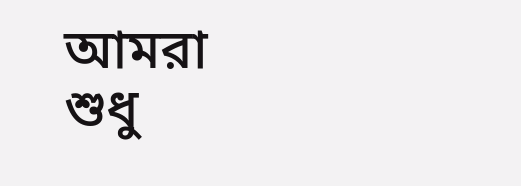আমরা শুধু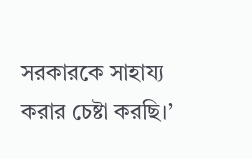সরকারকে সাহায্য করার চেষ্টা করছি।’